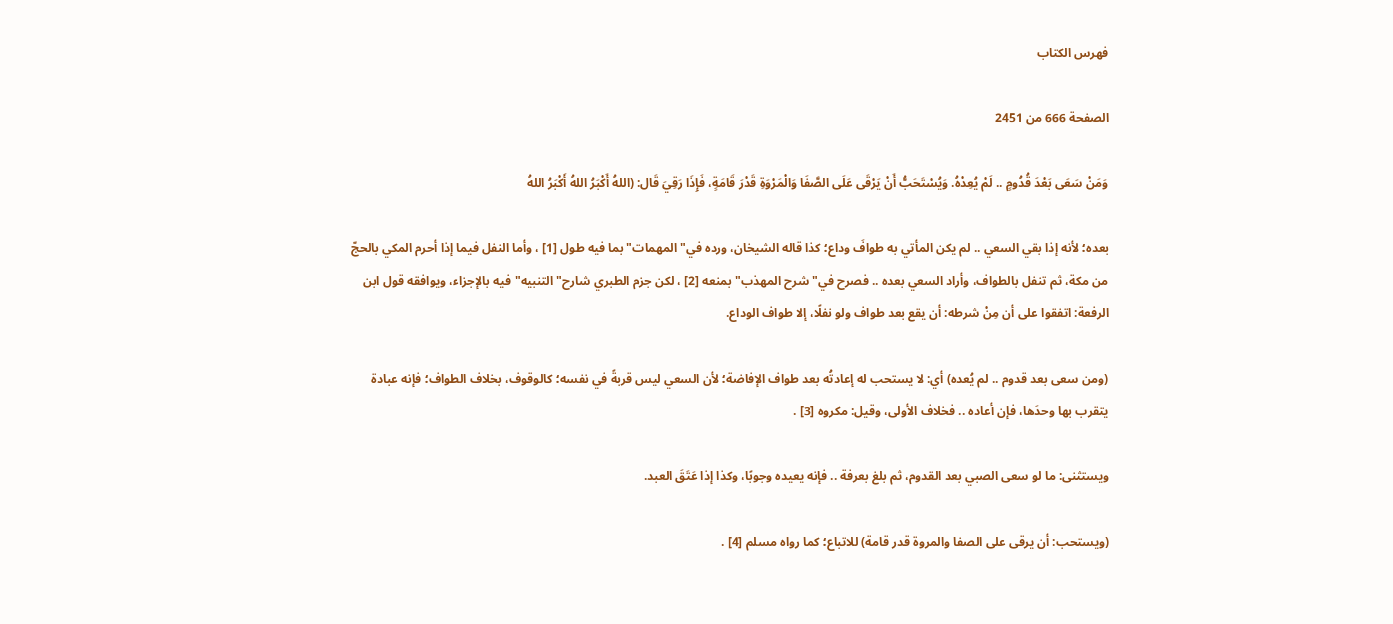فهرس الكتاب

الصفحة 666 من 2451

وَمَنْ سَعَى بَعْدَ قُدُومٍ .. لَمْ يُعِدْهُ. وَيُسْتَحَبُّ أَنْ يَرْقَى عَلَى الصَّفَا وَالْمَرْوَةِ قَدْرَ قَامَةٍ، فَإِذَا رَقِيَ قَال: (اللهُ أَكْبَرُ اللهُ أَكْبَرُ اللهُ

بعده؛ لأنه إذا بقي السعي .. لم يكن المأتي به طوافَ وداع؛ كذا قاله الشيخان، ورده في"المهمات"بما فيه طول [1] ، وأما النفل فيما إذا أحرم المكي بالحجّ من مكة، ثم تنفل بالطواف، وأراد السعي بعده .. فصرح في"شرح المهذب"بمنعه [2] ، لكن جزم الطبري شارح"التنبيه"فيه بالإجزاء، ويوافقه قول ابن الرفعة: اتفقوا على أن مِنْ شرطه: أن يقع بعد طواف ولو نفلًا، إلا طواف الوداع.

(ومن سعى بعد قدوم .. لم يُعده) أي: لا يستحب له إعادتُه بعد طواف الإفاضة؛ لأن السعي ليس قربةً في نفسه؛ كالوقوف، بخلاف الطواف؛ فإنه عبادة يتقرب بها وحدَها، فإن أعاده .. فخلاف الأولى، وقيل: مكروه [3] .

ويستثنى: ما لو سعى الصبي بعد القدوم، ثم بلغ بعرفة .. فإنه يعيده وجوبًا، وكذا إذا عَتَقَ العبد.

(ويستحب: أن يرقى على الصفا والمروة قدر قامة) للاتباع؛ كما رواه مسلم [4] .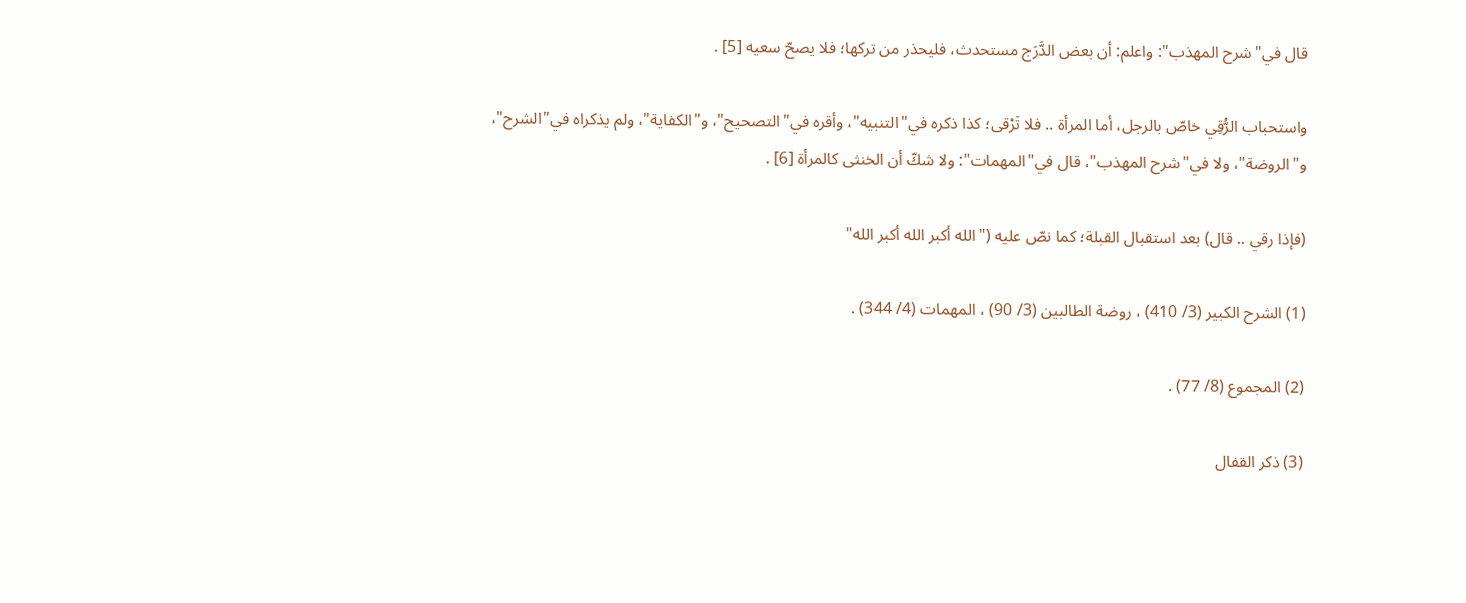قال في"شرح المهذب": واعلم: أن بعض الدَّرَج مستحدث، فليحذر من تركها؛ فلا يصحّ سعيه [5] .

واستحباب الرُّقِي خاصّ بالرجل، أما المرأة .. فلا تَرْقى؛ كذا ذكره في"التنبيه"، وأقره في"التصحيح"، و"الكفاية"، ولم يذكراه في"الشرح"، و"الروضة"، ولا في"شرح المهذب"، قال في"المهمات": ولا شكّ أن الخنثى كالمرأة [6] .

(فإذا رقي .. قال) بعد استقبال القبلة؛ كما نصّ عليه ("الله أكبر الله أكبر الله"

(1) الشرح الكبير (3/ 410) ، روضة الطالبين (3/ 90) ، المهمات (4/ 344) .

(2) المجموع (8/ 77) .

(3) ذكر القفال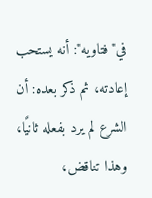في"فتاويه": أنه يستحب إعادته، ثم ذكر بعده: أن الشرع لم يرد بفعله ثانيًا، وهذا تناقض،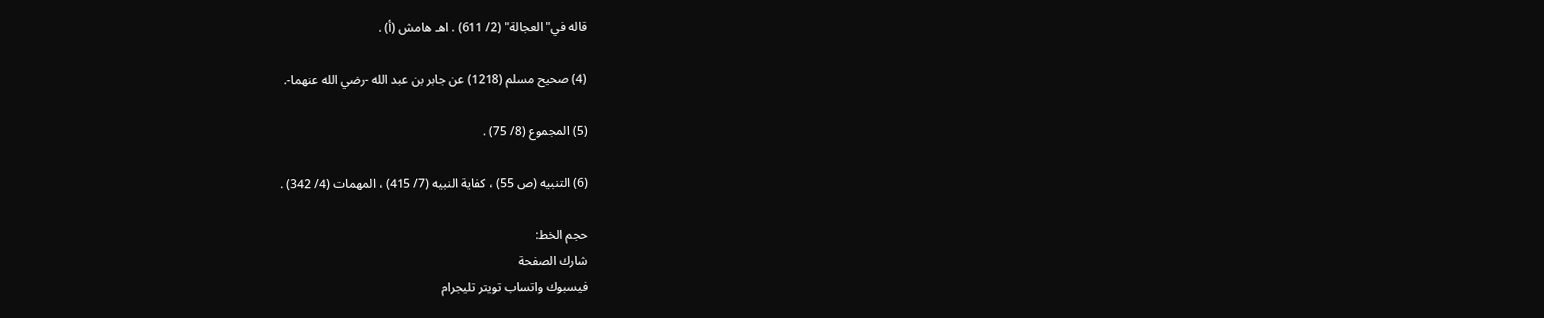قاله في"العجالة" (2/ 611) . اهـ هامش (أ) .

(4) صحيح مسلم (1218) عن جابر بن عبد الله -رضي الله عنهما-.

(5) المجموع (8/ 75) .

(6) التنبيه (ص 55) ، كفاية النبيه (7/ 415) ، المهمات (4/ 342) .

حجم الخط:
شارك الصفحة
فيسبوك واتساب تويتر تليجرام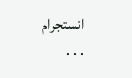انستجرام
. . .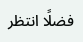فضلًا انتظر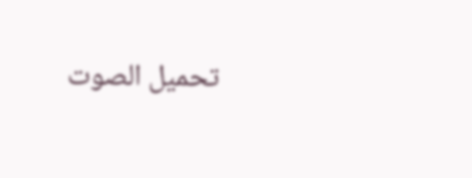تحميل الصوت